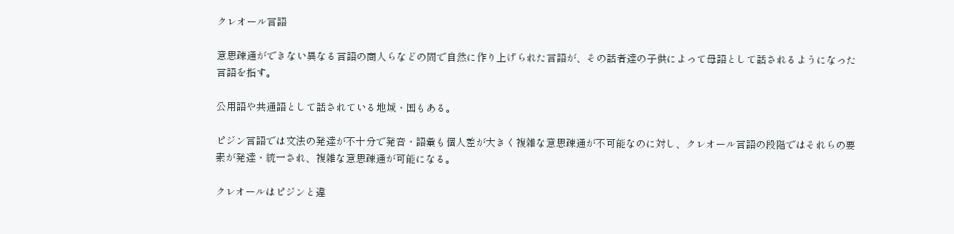クレオール言語

意思疎通ができない異なる言語の商人らなどの間で自然に作り上げられた言語が、その話者達の子供によって母語として話されるようになった言語を指す。

公用語や共通語として話されている地域・国もある。

ピジン言語では文法の発達が不十分で発音・語彙も個人差が大きく複雑な意思疎通が不可能なのに対し、クレオール言語の段階ではそれらの要素が発達・統一され、複雑な意思疎通が可能になる。

クレオールはピジンと違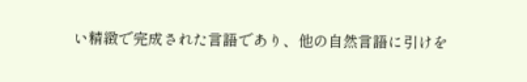い精緻で完成された言語であり、他の自然言語に引けを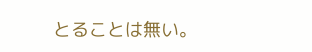とることは無い。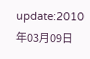update:2010年03月09日